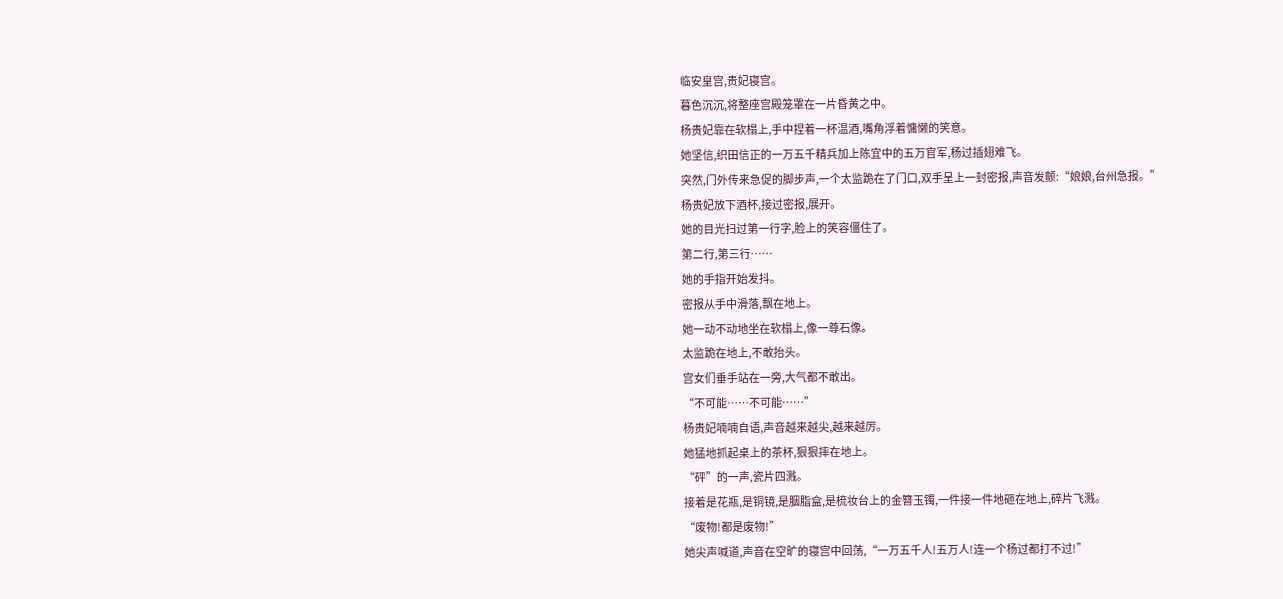临安皇宫,贵妃寝宫。
暮色沉沉,将整座宫殿笼罩在一片昏黄之中。
杨贵妃靠在软榻上,手中捏着一杯温酒,嘴角浮着慵懒的笑意。
她坚信,织田信正的一万五千精兵加上陈宜中的五万官军,杨过插翅难飞。
突然,门外传来急促的脚步声,一个太监跪在了门口,双手呈上一封密报,声音发颤:“娘娘,台州急报。”
杨贵妃放下酒杯,接过密报,展开。
她的目光扫过第一行字,脸上的笑容僵住了。
第二行,第三行……
她的手指开始发抖。
密报从手中滑落,飘在地上。
她一动不动地坐在软榻上,像一尊石像。
太监跪在地上,不敢抬头。
宫女们垂手站在一旁,大气都不敢出。
“不可能……不可能……”
杨贵妃喃喃自语,声音越来越尖,越来越厉。
她猛地抓起桌上的茶杯,狠狠摔在地上。
“砰”的一声,瓷片四溅。
接着是花瓶,是铜镜,是胭脂盒,是梳妆台上的金簪玉镯,一件接一件地砸在地上,碎片飞溅。
“废物!都是废物!”
她尖声喊道,声音在空旷的寝宫中回荡,“一万五千人!五万人!连一个杨过都打不过!”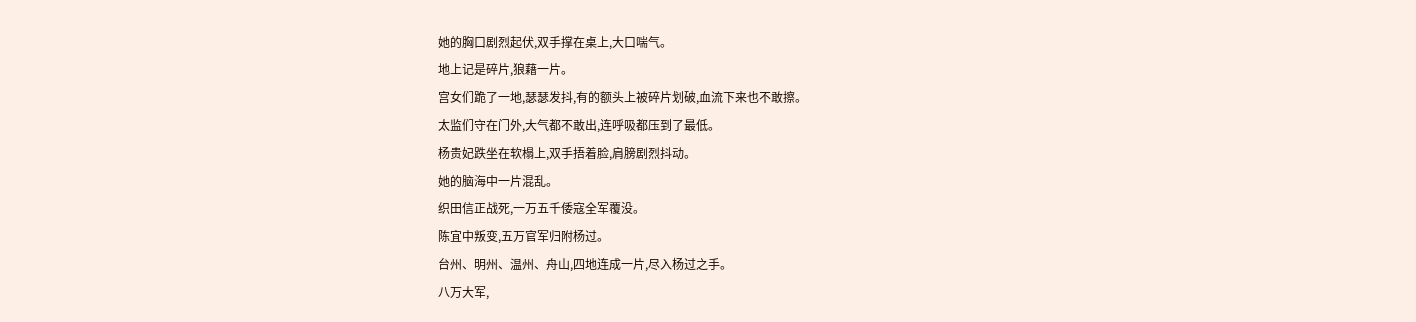她的胸口剧烈起伏,双手撑在桌上,大口喘气。
地上记是碎片,狼藉一片。
宫女们跪了一地,瑟瑟发抖,有的额头上被碎片划破,血流下来也不敢擦。
太监们守在门外,大气都不敢出,连呼吸都压到了最低。
杨贵妃跌坐在软榻上,双手捂着脸,肩膀剧烈抖动。
她的脑海中一片混乱。
织田信正战死,一万五千倭寇全军覆没。
陈宜中叛变,五万官军归附杨过。
台州、明州、温州、舟山,四地连成一片,尽入杨过之手。
八万大军,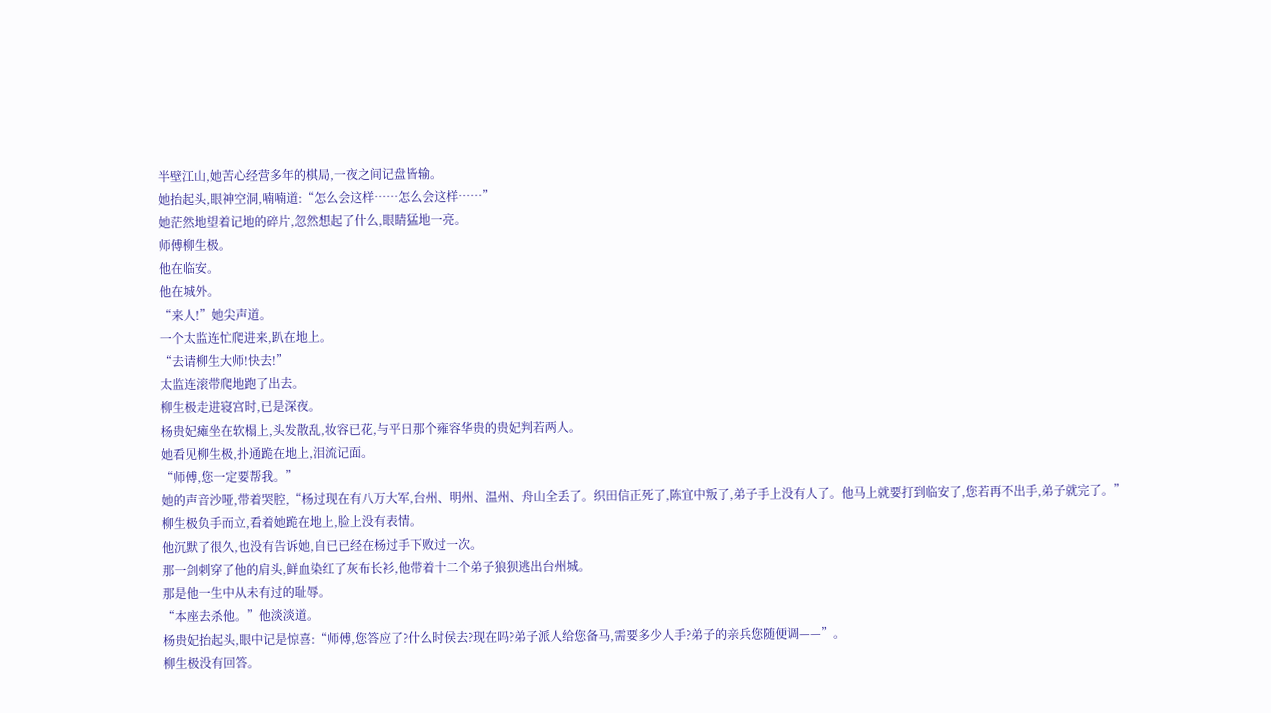半壁江山,她苦心经营多年的棋局,一夜之间记盘皆输。
她抬起头,眼神空洞,喃喃道:“怎么会这样……怎么会这样……”
她茫然地望着记地的碎片,忽然想起了什么,眼睛猛地一亮。
师傅柳生极。
他在临安。
他在城外。
“来人!”她尖声道。
一个太监连忙爬进来,趴在地上。
“去请柳生大师!快去!”
太监连滚带爬地跑了出去。
柳生极走进寝宫时,已是深夜。
杨贵妃瘫坐在软榻上,头发散乱,妆容已花,与平日那个雍容华贵的贵妃判若两人。
她看见柳生极,扑通跪在地上,泪流记面。
“师傅,您一定要帮我。”
她的声音沙哑,带着哭腔,“杨过现在有八万大军,台州、明州、温州、舟山全丢了。织田信正死了,陈宜中叛了,弟子手上没有人了。他马上就要打到临安了,您若再不出手,弟子就完了。”
柳生极负手而立,看着她跪在地上,脸上没有表情。
他沉默了很久,也没有告诉她,自已已经在杨过手下败过一次。
那一剑刺穿了他的肩头,鲜血染红了灰布长衫,他带着十二个弟子狼狈逃出台州城。
那是他一生中从未有过的耻辱。
“本座去杀他。”他淡淡道。
杨贵妃抬起头,眼中记是惊喜:“师傅,您答应了?什么时侯去?现在吗?弟子派人给您备马,需要多少人手?弟子的亲兵您随便调——”。
柳生极没有回答。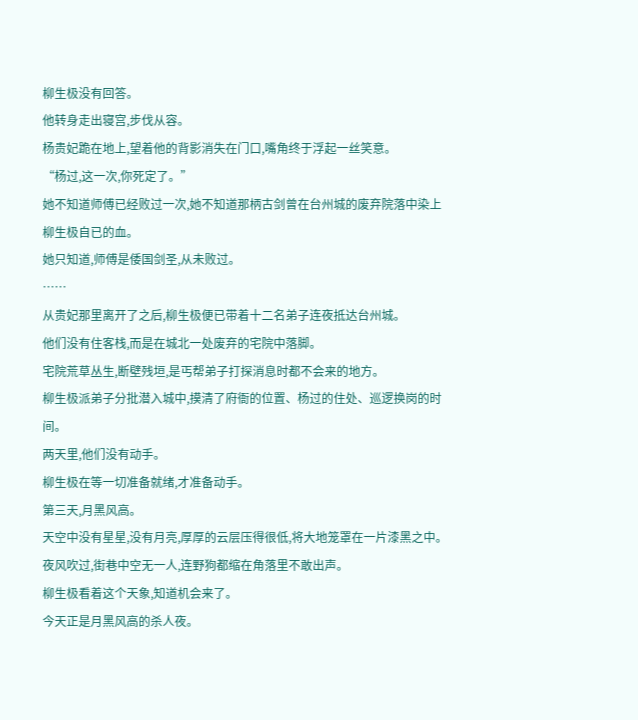柳生极没有回答。
他转身走出寝宫,步伐从容。
杨贵妃跪在地上,望着他的背影消失在门口,嘴角终于浮起一丝笑意。
“杨过,这一次,你死定了。”
她不知道师傅已经败过一次,她不知道那柄古剑曾在台州城的废弃院落中染上柳生极自已的血。
她只知道,师傅是倭国剑圣,从未败过。
……
从贵妃那里离开了之后,柳生极便已带着十二名弟子连夜抵达台州城。
他们没有住客栈,而是在城北一处废弃的宅院中落脚。
宅院荒草丛生,断壁残垣,是丐帮弟子打探消息时都不会来的地方。
柳生极派弟子分批潜入城中,摸清了府衙的位置、杨过的住处、巡逻换岗的时间。
两天里,他们没有动手。
柳生极在等一切准备就绪,才准备动手。
第三天,月黑风高。
天空中没有星星,没有月亮,厚厚的云层压得很低,将大地笼罩在一片漆黑之中。
夜风吹过,街巷中空无一人,连野狗都缩在角落里不敢出声。
柳生极看着这个天象,知道机会来了。
今天正是月黑风高的杀人夜。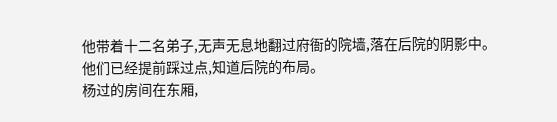他带着十二名弟子,无声无息地翻过府衙的院墙,落在后院的阴影中。
他们已经提前踩过点,知道后院的布局。
杨过的房间在东厢,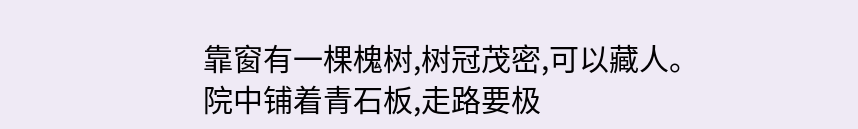靠窗有一棵槐树,树冠茂密,可以藏人。
院中铺着青石板,走路要极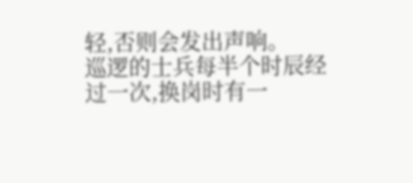轻,否则会发出声响。
巡逻的士兵每半个时辰经过一次,换岗时有一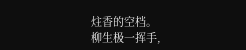炷香的空档。
柳生极一挥手,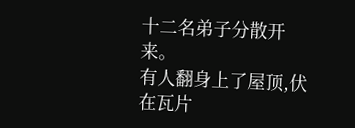十二名弟子分散开来。
有人翻身上了屋顶,伏在瓦片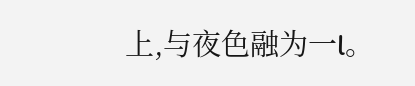上,与夜色融为一l。